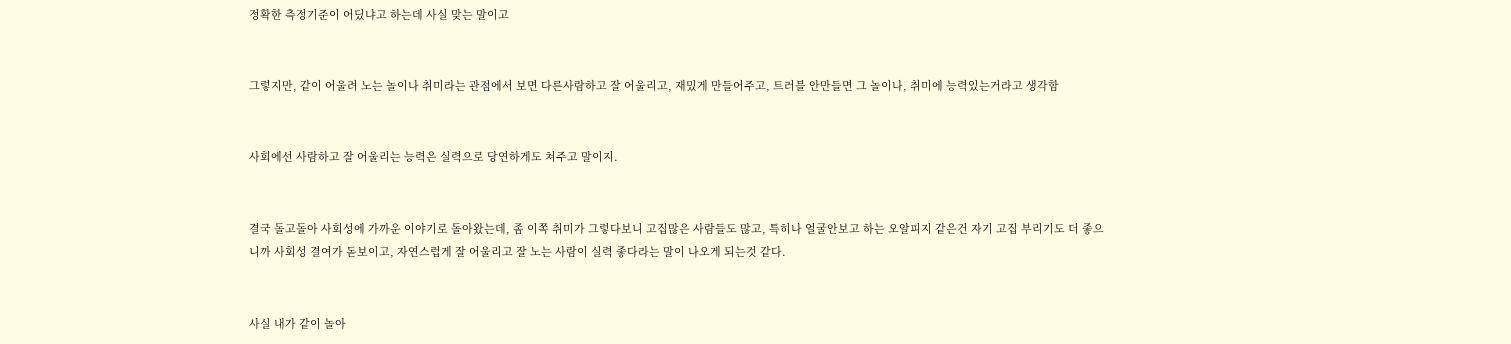정확한 측정기준이 어딨냐고 하는데 사실 맞는 말이고


그렇지만, 같이 어울려 노는 놀이나 취미라는 관점에서 보면 다른사람하고 잘 어울리고, 재밌게 만들어주고, 트러블 안만들면 그 놀이나, 취미에 능력있는거라고 생각함


사회에선 사람하고 잘 어울리는 능력은 실력으로 당연하게도 쳐주고 말이지.


결국 돌고돌아 사회성에 가까운 이야기로 돌아왔는데, 좀 이쪽 취미가 그렇다보니 고집많은 사람들도 많고, 특히나 얼굴안보고 하는 오알피지 같은건 자기 고집 부리기도 더 좋으니까 사회성 결여가 돋보이고, 자연스럽게 잘 어울리고 잘 노는 사람이 실력 좋다라는 말이 나오게 되는것 같다.


사실 내가 같이 놀아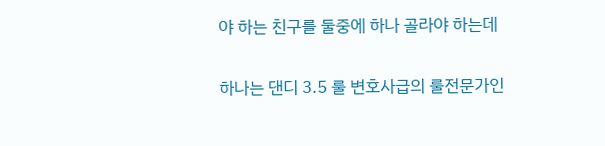야 하는 친구를 둘중에 하나 골라야 하는데


하나는 댄디 3.5 룰 변호사급의 룰전문가인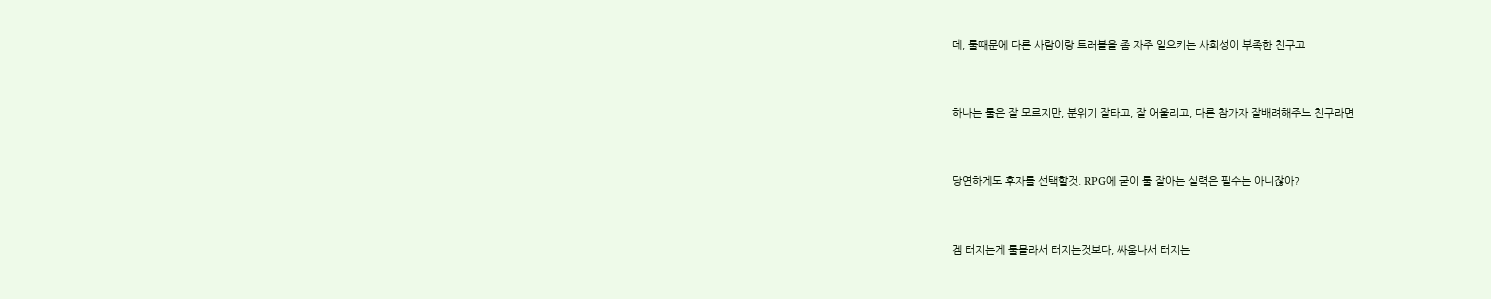데, 룰때문에 다른 사람이랑 트러블을 좀 자주 일으키는 사회성이 부족한 친구고


하나는 룰은 잘 모르지만, 분위기 잘타고, 잘 어울리고, 다른 참가자 잘배려해주느 친구라면


당연하게도 후자를 선택할것. RPG에 굳이 룰 잘아는 실력은 필수는 아니잖아?


겜 터지는게 룰몰라서 터지는것보다, 싸움나서 터지는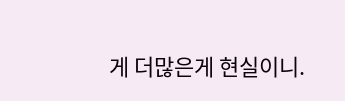게 더많은게 현실이니.